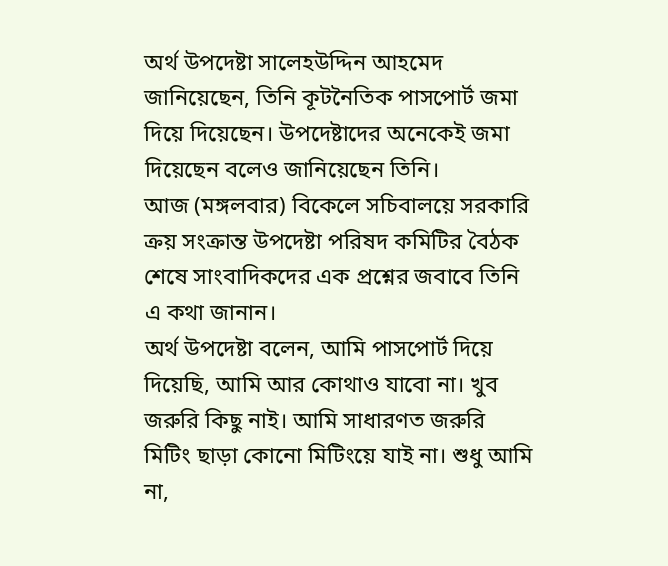অর্থ উপদেষ্টা সালেহউদ্দিন আহমেদ জানিয়েছেন, তিনি কূটনৈতিক পাসপোর্ট জমা দিয়ে দিয়েছেন। উপদেষ্টাদের অনেকেই জমা দিয়েছেন বলেও জানিয়েছেন তিনি।
আজ (মঙ্গলবার) বিকেলে সচিবালয়ে সরকারি ক্রয় সংক্রান্ত উপদেষ্টা পরিষদ কমিটির বৈঠক শেষে সাংবাদিকদের এক প্রশ্নের জবাবে তিনি এ কথা জানান।
অর্থ উপদেষ্টা বলেন, আমি পাসপোর্ট দিয়ে দিয়েছি, আমি আর কোথাও যাবো না। খুব জরুরি কিছু নাই। আমি সাধারণত জরুরি মিটিং ছাড়া কোনো মিটিংয়ে যাই না। শুধু আমি না,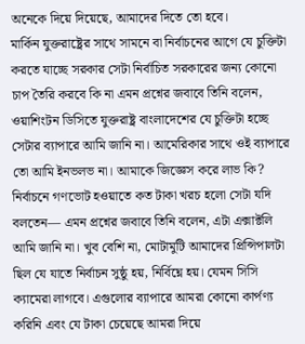অনেকে দিয়ে দিয়েছে, আমাদের দিতে তো হবে।
মার্কিন যুক্তরাষ্ট্রের সাথে সামনে বা নির্বাচনের আগে যে চুক্তিটা করতে যাচ্ছে সরকার সেটা নির্বাচিত সরকারের জন্য কোনো চাপ তৈরি করবে কি না এমন প্রশ্নের জবাবে তিনি বলেন, ওয়াশিংটন ডিসিতে যুক্তরাষ্ট্র বাংলাদেশের যে চুক্তিটা হচ্ছে সেটার ব্যাপারে আমি জানি না। আমেরিকার সাথে ওই ব্যাপারে তো আমি ইনভলভ না। আমাকে জিজ্ঞেস করে লাভ কি?
নির্বাচনে গণভোট হওয়াতে কত টাকা খরচ হলো সেটা যদি বলতেন— এমন প্রশ্নের জবাবে তিনি বলেন, এটা এক্সাক্টলি আমি জানি না। খুব বেশি না, মোটামুটি আমাদের প্রিন্সিপালটা ছিল যে যাতে নির্বাচন সুষ্ঠু হয়, নির্বিঘ্নে হয়। যেমন সিসি ক্যামেরা লাগবে। এগুলোর ব্যাপারে আমরা কোনো কার্পণ্য করিনি এবং যে টাকা চেয়েছে আমরা দিয়ে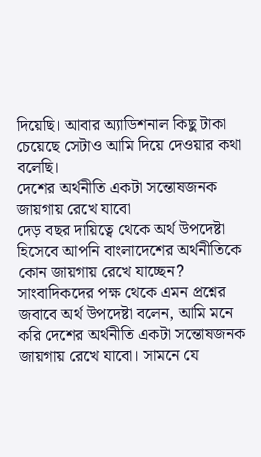দিয়েছি। আবার অ্যাডিশনাল কিছু টাকা চেয়েছে সেটাও আমি দিয়ে দেওয়ার কথা বলেছি।
দেশের অর্থনীতি একটা সন্তোষজনক জায়গায় রেখে যাবো
দেড় বছর দায়িত্বে থেকে অর্থ উপদেষ্টা হিসেবে আপনি বাংলাদেশের অর্থনীতিকে কোন জায়গায় রেখে যাচ্ছেন? সাংবাদিকদের পক্ষ থেকে এমন প্রশ্নের জবাবে অর্থ উপদেষ্টা বলেন, আমি মনে করি দেশের অর্থনীতি একটা সন্তোষজনক জায়গায় রেখে যাবো। সামনে যে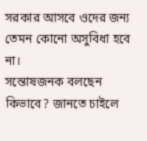সরকার আসবে ওদের জন্য তেমন কোনো অসুবিধা হবে না।
সন্তোষজনক বলছেন কিভাবে? জানতে চাইলে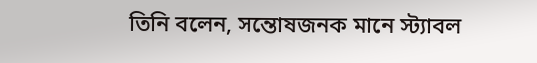তিনি বলেন, সন্তোষজনক মানে স্ট্যাবল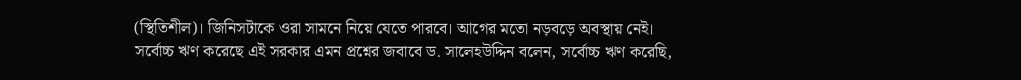(স্থিতিশীল)। জিনিসটাকে ওরা সামনে নিয়ে যেতে পারবে। আগের মতো নড়বড়ে অবস্থায় নেই।
সর্বোচ্চ ঋণ করেছে এই সরকার এমন প্রশ্নের জবাবে ড. সালেহউদ্দিন বলেন, সর্বোচ্চ ঋণ করেছি,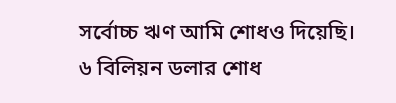সর্বোচ্চ ঋণ আমি শোধও দিয়েছি। ৬ বিলিয়ন ডলার শোধ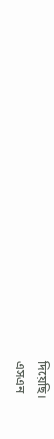দিয়েছি।
এসএন